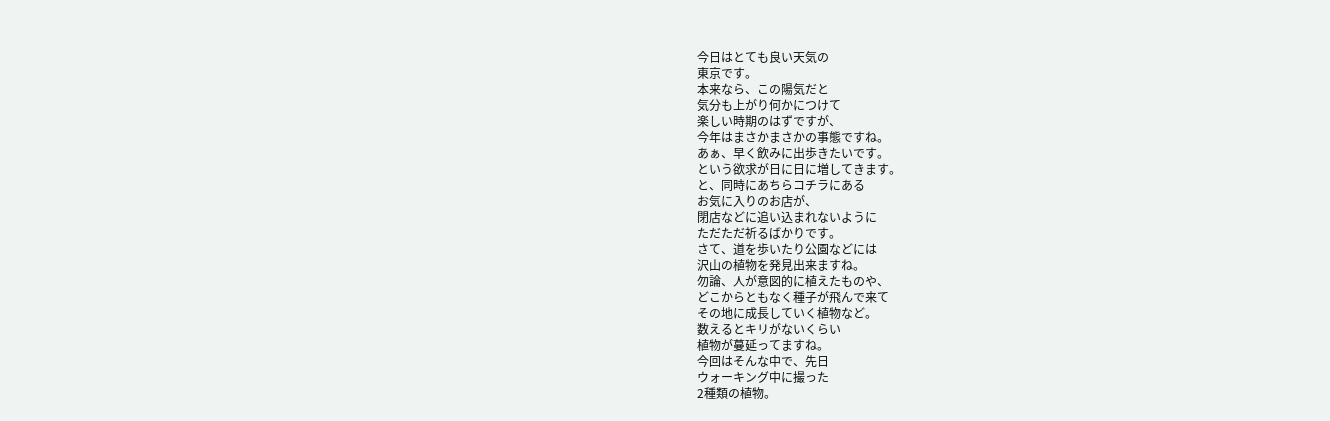今日はとても良い天気の
東京です。
本来なら、この陽気だと
気分も上がり何かにつけて
楽しい時期のはずですが、
今年はまさかまさかの事態ですね。
あぁ、早く飲みに出歩きたいです。
という欲求が日に日に増してきます。
と、同時にあちらコチラにある
お気に入りのお店が、
閉店などに追い込まれないように
ただただ祈るばかりです。
さて、道を歩いたり公園などには
沢山の植物を発見出来ますね。
勿論、人が意図的に植えたものや、
どこからともなく種子が飛んで来て
その地に成長していく植物など。
数えるとキリがないくらい
植物が蔓延ってますね。
今回はそんな中で、先日
ウォーキング中に撮った
2種類の植物。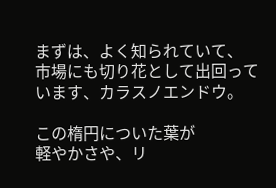まずは、よく知られていて、
市場にも切り花として出回って
います、カラスノエンドウ。

この楕円についた葉が
軽やかさや、リ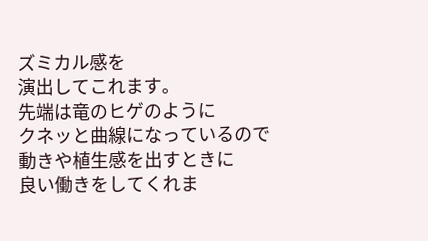ズミカル感を
演出してこれます。
先端は竜のヒゲのように
クネッと曲線になっているので
動きや植生感を出すときに
良い働きをしてくれま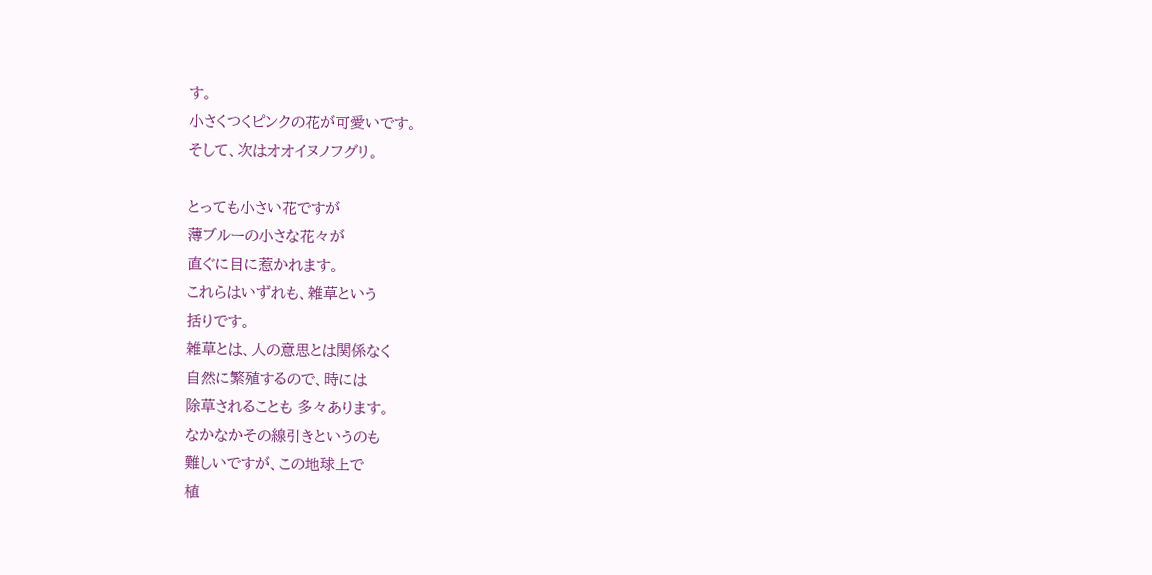す。
小さくつくピンクの花が可愛いです。
そして、次はオオイヌノフグリ。

とっても小さい花ですが
薄ブルーの小さな花々が
直ぐに目に惹かれます。
これらはいずれも、雑草という
括りです。
雑草とは、人の意思とは関係なく
自然に繁殖するので、時には
除草されることも 多々あります。
なかなかその線引きというのも
難しいですが、この地球上で
植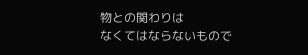物との関わりは
なくてはならないもので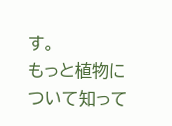す。
もっと植物について知って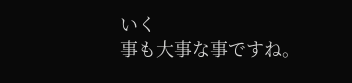いく
事も大事な事ですね。